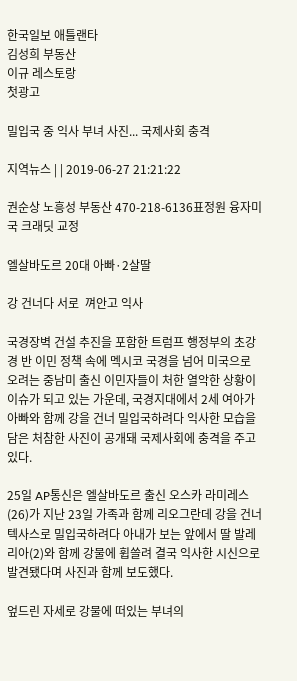한국일보 애틀랜타
김성희 부동산
이규 레스토랑
첫광고

밀입국 중 익사 부녀 사진... 국제사회 충격

지역뉴스 | | 2019-06-27 21:21:22

권순상 노흥성 부동산 470-218-6136표정원 융자미국 크래딧 교정

엘살바도르 20대 아빠·2살딸

강 건너다 서로  껴안고 익사

국경장벽 건설 추진을 포함한 트럼프 행정부의 초강경 반 이민 정책 속에 멕시코 국경을 넘어 미국으로 오려는 중남미 출신 이민자들이 처한 열악한 상황이 이슈가 되고 있는 가운데, 국경지대에서 2세 여아가 아빠와 함께 강을 건너 밀입국하려다 익사한 모습을 담은 처참한 사진이 공개돼 국제사회에 충격을 주고 있다.

25일 AP통신은 엘살바도르 출신 오스카 라미레스(26)가 지난 23일 가족과 함께 리오그란데 강을 건너 텍사스로 밀입국하려다 아내가 보는 앞에서 딸 발레리아(2)와 함께 강물에 휩쓸려 결국 익사한 시신으로 발견됐다며 사진과 함께 보도했다.

엎드린 자세로 강물에 떠있는 부녀의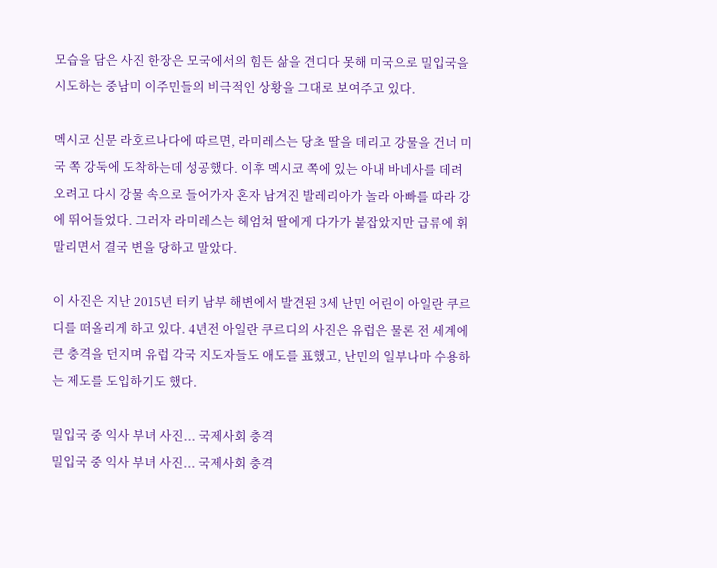모습을 담은 사진 한장은 모국에서의 힘든 삶을 견디다 못해 미국으로 밀입국을 시도하는 중남미 이주민들의 비극적인 상황을 그대로 보여주고 있다.

멕시코 신문 라호르나다에 따르면, 라미레스는 당초 딸을 데리고 강물을 건너 미국 쪽 강둑에 도착하는데 성공했다. 이후 멕시코 쪽에 있는 아내 바네사를 데려오려고 다시 강물 속으로 들어가자 혼자 남겨진 발레리아가 놀라 아빠를 따라 강에 뛰어들었다. 그러자 라미레스는 헤엄쳐 딸에게 다가가 붙잡았지만 급류에 휘말리면서 결국 변을 당하고 말았다.

이 사진은 지난 2015년 터키 남부 해변에서 발견된 3세 난민 어린이 아일란 쿠르디를 떠올리게 하고 있다. 4년전 아일란 쿠르디의 사진은 유럽은 물론 전 세계에 큰 충격을 던지며 유럽 각국 지도자들도 애도를 표했고, 난민의 일부나마 수용하는 제도를 도입하기도 했다.

밀입국 중 익사 부녀 사진... 국제사회 충격
밀입국 중 익사 부녀 사진... 국제사회 충격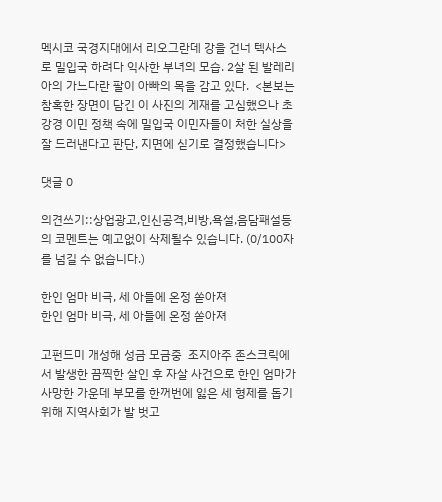멕시코 국경지대에서 리오그란데 강을 건너 텍사스로 밀입국 하려다 익사한 부녀의 모습. 2살 된 발레리아의 가느다란 팔이 아빠의 목을 감고 있다.  <본보는 참혹한 장면이 담긴 이 사진의 게재를 고심했으나 초강경 이민 정책 속에 밀입국 이민자들이 처한 실상을 잘 드러낸다고 판단, 지면에 싣기로 결정했습니다>

댓글 0

의견쓰기::상업광고,인신공격,비방,욕설,음담패설등의 코멘트는 예고없이 삭제될수 있습니다. (0/100자를 넘길 수 없습니다.)

한인 엄마 비극, 세 아들에 온정 쏟아져
한인 엄마 비극, 세 아들에 온정 쏟아져

고펀드미 개성해 성금 모금중  조지아주 존스크릭에서 발생한 끔찍한 살인 후 자살 사건으로 한인 엄마가 사망한 가운데 부모를 한꺼번에 잃은 세 형제를 돕기 위해 지역사회가 발 벗고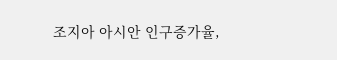조지아 아시안 인구증가율,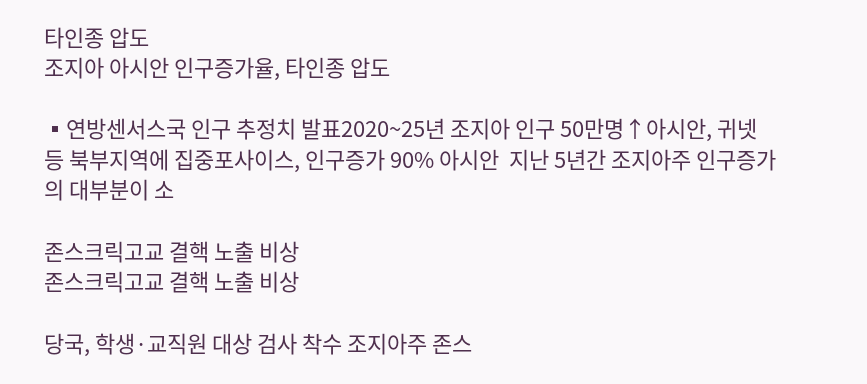타인종 압도
조지아 아시안 인구증가율, 타인종 압도

▪연방센서스국 인구 추정치 발표2020~25년 조지아 인구 50만명↑아시안, 귀넷 등 북부지역에 집중포사이스, 인구증가 90% 아시안  지난 5년간 조지아주 인구증가의 대부분이 소

존스크릭고교 결핵 노출 비상
존스크릭고교 결핵 노출 비상

당국, 학생·교직원 대상 검사 착수 조지아주 존스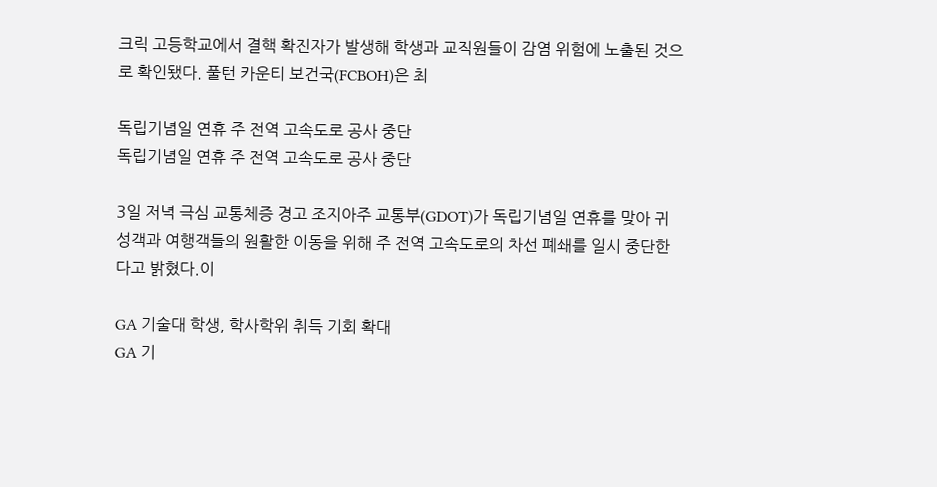크릭 고등학교에서 결핵 확진자가 발생해 학생과 교직원들이 감염 위험에 노출된 것으로 확인됐다. 풀턴 카운티 보건국(FCBOH)은 최

독립기념일 연휴 주 전역 고속도로 공사 중단
독립기념일 연휴 주 전역 고속도로 공사 중단

3일 저녁 극심 교통체증 경고 조지아주 교통부(GDOT)가 독립기념일 연휴를 맞아 귀성객과 여행객들의 원활한 이동을 위해 주 전역 고속도로의 차선 폐쇄를 일시 중단한다고 밝혔다.이

GA 기술대 학생, 학사학위 취득 기회 확대
GA 기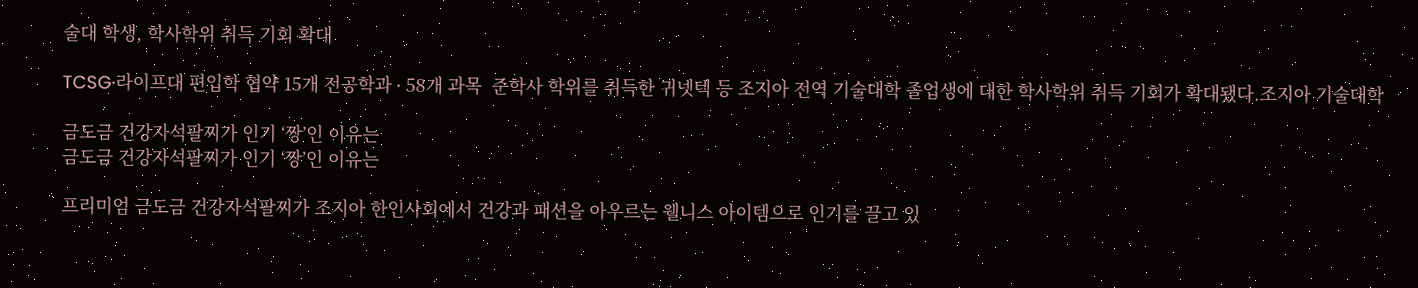술대 학생, 학사학위 취득 기회 확대

TCSG∙라이프대 편입학 협약 15개 전공학과 ∙ 58개 과목  준학사 학위를 취득한 귀넷텍 등 조지아 전역 기술대학 졸업생에 대한 학사학위 취득 기회가 확대됐다.조지아 기술대학

금도금 건강자석팔찌가 인기 ‘짱’인 이유는
금도금 건강자석팔찌가 인기 ‘짱’인 이유는

프리미엄 금도금 건강자석팔찌가 조지아 한인사회에서 건강과 패션을 아우르는 웰니스 아이템으로 인기를 끌고 있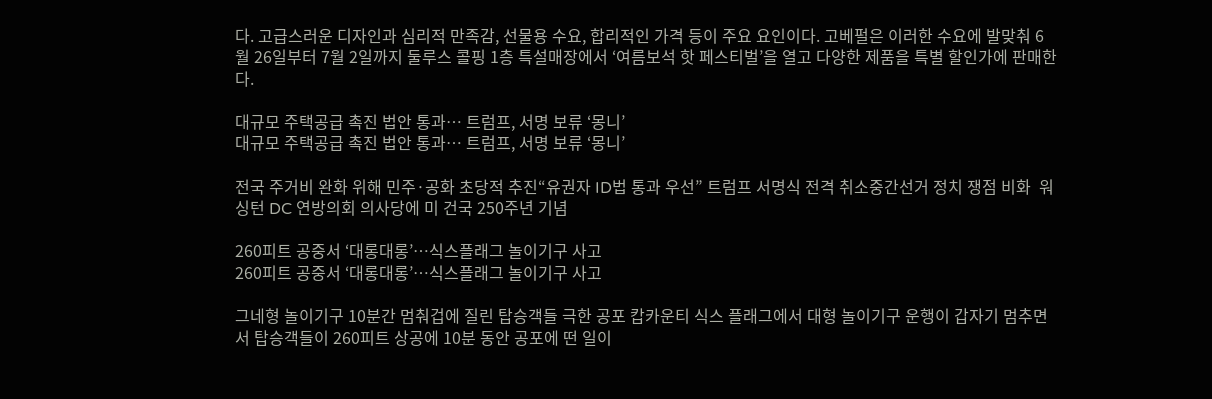다. 고급스러운 디자인과 심리적 만족감, 선물용 수요, 합리적인 가격 등이 주요 요인이다. 고베펄은 이러한 수요에 발맞춰 6월 26일부터 7월 2일까지 둘루스 콜핑 1층 특설매장에서 ‘여름보석 핫 페스티벌’을 열고 다양한 제품을 특별 할인가에 판매한다.

대규모 주택공급 촉진 법안 통과… 트럼프, 서명 보류 ‘몽니’
대규모 주택공급 촉진 법안 통과… 트럼프, 서명 보류 ‘몽니’

전국 주거비 완화 위해 민주·공화 초당적 추진“유권자 ID법 통과 우선” 트럼프 서명식 전격 취소중간선거 정치 쟁점 비화  워싱턴 DC 연방의회 의사당에 미 건국 250주년 기념

260피트 공중서 ‘대롱대롱’…식스플래그 놀이기구 사고
260피트 공중서 ‘대롱대롱’…식스플래그 놀이기구 사고

그네형 놀이기구 10분간 멈춰겁에 질린 탑승객들 극한 공포 캅카운티 식스 플래그에서 대형 놀이기구 운행이 갑자기 멈추면서 탑승객들이 260피트 상공에 10분 동안 공포에 떤 일이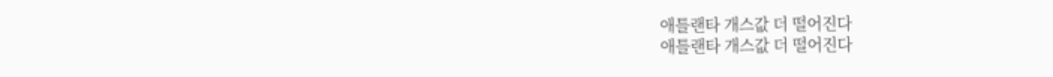애틀랜타 개스값 더 떨어진다
애틀랜타 개스값 더 떨어진다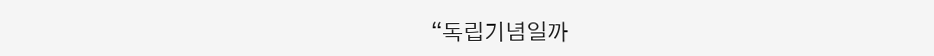“독립기념일까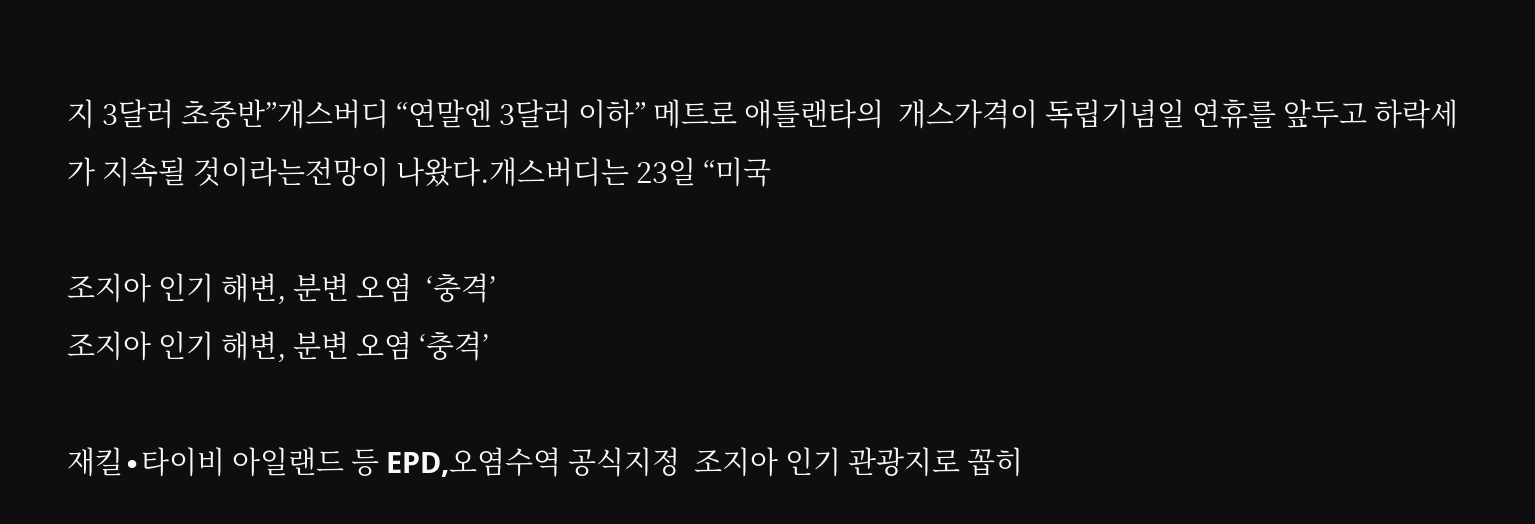지 3달러 초중반”개스버디 “연말엔 3달러 이하” 메트로 애틀랜타의  개스가격이 독립기념일 연휴를 앞두고 하락세가 지속될 것이라는전망이 나왔다.개스버디는 23일 “미국

조지아 인기 해변, 분변 오염  ‘충격’
조지아 인기 해변, 분변 오염 ‘충격’

재킬∙타이비 아일랜드 등 EPD,오염수역 공식지정  조지아 인기 관광지로 꼽히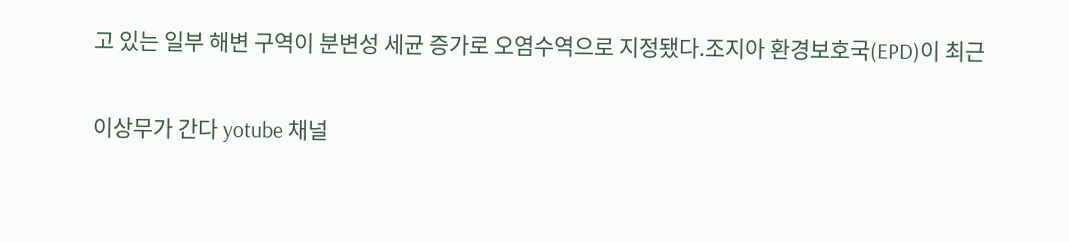고 있는 일부 해변 구역이 분변성 세균 증가로 오염수역으로 지정됐다.조지아 환경보호국(EPD)이 최근

이상무가 간다 yotube 채널